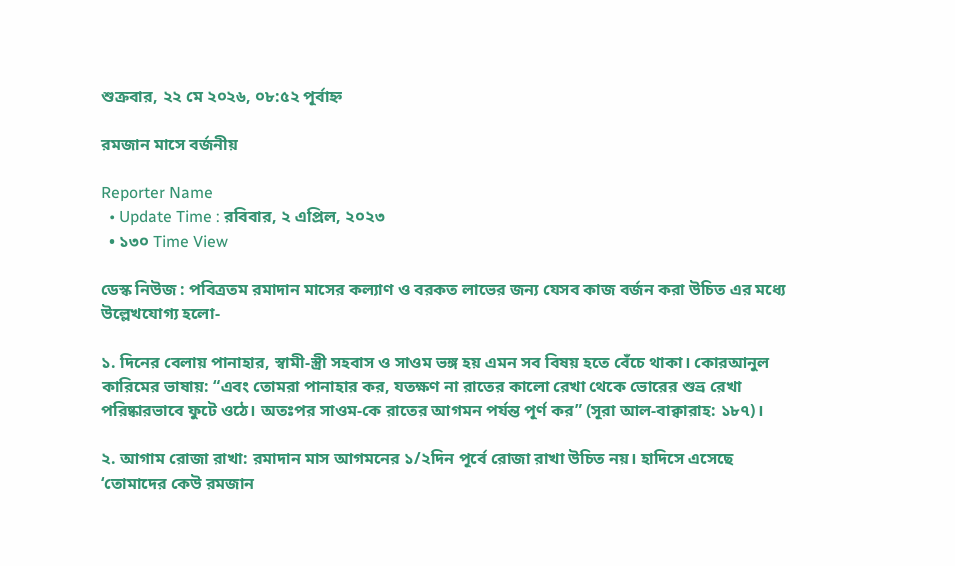শুক্রবার, ২২ মে ২০২৬, ০৮:৫২ পূর্বাহ্ন

রমজান মাসে বর্জনীয়

Reporter Name
  • Update Time : রবিবার, ২ এপ্রিল, ২০২৩
  • ১৩০ Time View

ডেস্ক নিউজ : পবিত্রতম রমাদান মাসের কল্যাণ ও বরকত লাভের জন্য যেসব কাজ বর্জন করা উচিত এর মধ্যে উল্লেখযোগ্য হলো-

১. দিনের বেলায় পানাহার, স্বামী-স্ত্রী সহবাস ও সাওম ভঙ্গ হয় এমন সব বিষয় হতে বেঁচে থাকা। কোরআনুল কারিমের ভাষায়: “এবং তোমরা পানাহার কর, যতক্ষণ না রাতের কালো রেখা থেকে ভোরের শুভ্র রেখা পরিষ্কারভাবে ফুটে ওঠে। অতঃপর সাওম-কে রাতের আগমন পর্যন্ত পূর্ণ কর” (সূরা আল-বাক্বারাহ: ১৮৭)।

২. আগাম রোজা রাখা: রমাদান মাস আগমনের ১/২দিন পূর্বে রোজা রাখা উচিত নয়। হাদিসে এসেছে ‘তোমাদের কেউ রমজান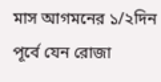মাস আগমনের ১/২দিন পূর্বে যেন রোজা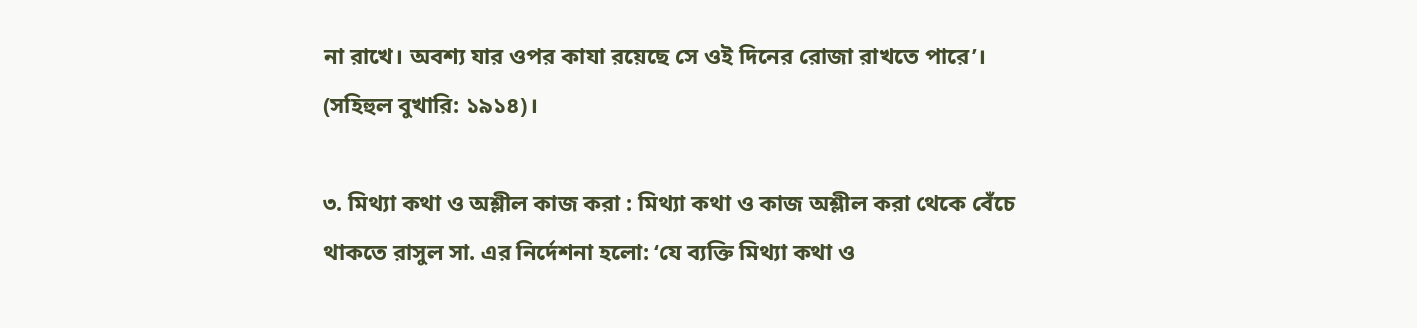না রাখে। অবশ্য যার ওপর কাযা রয়েছে সে ওই দিনের রোজা রাখতে পারে’। (সহিহুল বুখারি: ১৯১৪)।

৩. মিথ্যা কথা ও অশ্লীল কাজ করা : মিথ্যা কথা ও কাজ অশ্লীল করা থেকে বেঁচে থাকতে রাসুল সা. এর নির্দেশনা হলো: ‘যে ব্যক্তি মিথ্যা কথা ও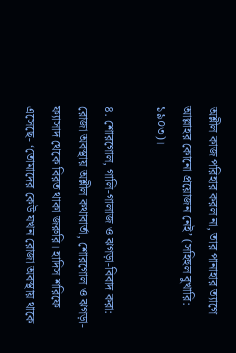অশ্লীল কাজ পরিহার করল না, তার পানাহার ত্যাগে আল্লাহর কোনো প্রয়োজন নেই’ (সহিহুল বুখারি: ১৯০৩)।

৪. শোরগোল, গালি-গালাজ ও ঝগড়া-বিবাদ করা: রোজা অবস্থায় অশ্লীল কথাবার্তা, শোরগোল ও ঝগড়া-ফ্যাসাদ থেকে বিরত থাকা জরুরি। হাদিস শরিফে এসেছে- ‘তোমাদের কেউ যখন রোজা অবস্থায় থাকে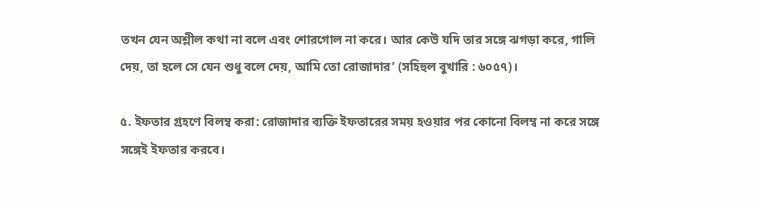তখন যেন অশ্লীল কথা না বলে এবং শোরগোল না করে। আর কেউ যদি তার সঙ্গে ঝগড়া করে, গালি দেয়, তা হলে সে যেন শুধু বলে দেয়, আমি তো রোজাদার’ (সহিহুল বুখারি : ৬০৫৭)।

৫. ইফতার গ্রহণে বিলম্ব করা: রোজাদার ব্যক্তি ইফতারের সময় হওয়ার পর কোনো বিলম্ব না করে সঙ্গে সঙ্গেই ইফতার করবে।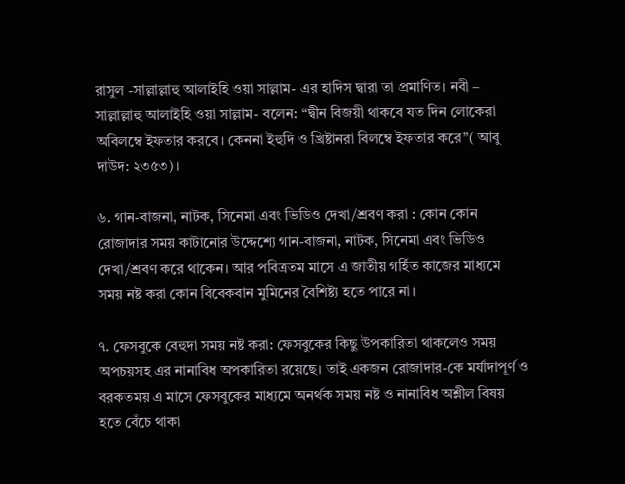রাসুল -সাল্লাল্লাহু আলাইহি ওয়া সাল্লাম- এর হাদিস দ্বারা তা প্রমাণিত। নবী – সাল্লাল্লাহু আলাইহি ওয়া সাল্লাম- বলেন: “দ্বীন বিজয়ী থাকবে যত দিন লোকেরা অবিলম্বে ইফতার করবে। কেননা ইহুদি ও খ্রিষ্টানরা বিলম্বে ইফতার করে”( আবু দাউদ: ২৩৫৩)।

৬. গান-বাজনা, নাটক, সিনেমা এবং ভিডিও দেখা/শ্রবণ করা : কোন কোন রোজাদার সময় কাটানোর উদ্দেশ্যে গান-বাজনা, নাটক, সিনেমা এবং ভিডিও দেখা/শ্রবণ করে থাকেন। আর পবিত্রতম মাসে এ জাতীয় গর্হিত কাজের মাধ্যমে সময় নষ্ট করা কোন বিবেকবান মুমিনের বৈশিষ্ট্য হতে পারে না।

৭. ফেসবুকে বেহুদা সময় নষ্ট করা: ফেসবুকের কিছু উপকারিতা থাকলেও সময় অপচয়সহ এর নানাবিধ অপকারিতা রয়েছে। তাই একজন রোজাদার-কে মর্যাদাপূর্ণ ও বরকতময় এ মাসে ফেসবুকের মাধ্যমে অনর্থক সময় নষ্ট ও নানাবিধ অশ্লীল বিষয় হতে বেঁচে থাকা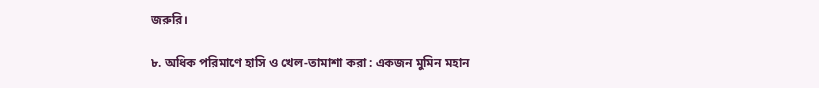জরুরি।

৮. অধিক পরিমাণে হাসি ও খেল-তামাশা করা : একজন মুমিন মহান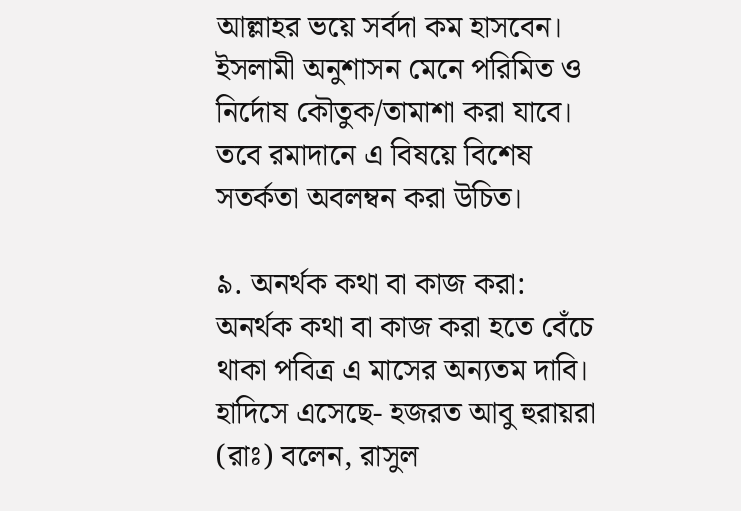আল্লাহর ভয়ে সর্বদা কম হাসবেন। ইসলামী অনুশাসন মেনে পরিমিত ও নির্দোষ কৌতুক/তামাশা করা যাবে। তবে রমাদানে এ বিষয়ে বিশেষ সতর্কতা অবলম্বন করা উচিত।

৯. অনর্থক কথা বা কাজ করা: অনর্থক কথা বা কাজ করা হতে বেঁচে থাকা পবিত্র এ মাসের অন্যতম দাবি। হাদিসে এসেছে- হজরত আবু হুরায়রা (রাঃ) বলেন, রাসুল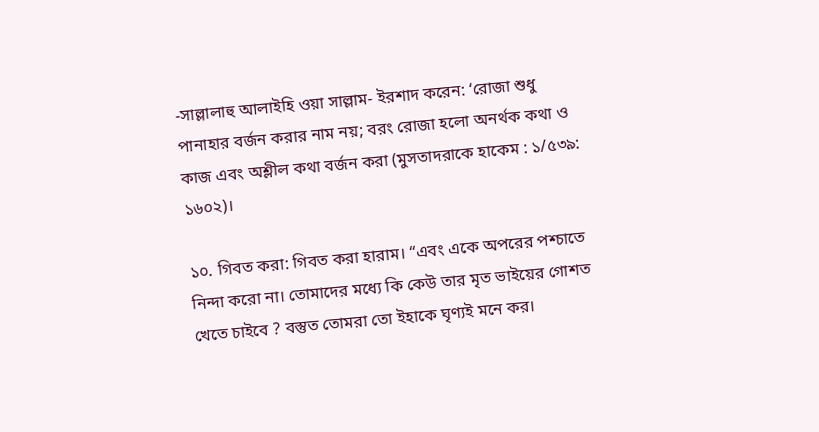-সাল্লালাহু আলাইহি ওয়া সাল্লাম- ইরশাদ করেন: ‘রোজা শুধু পানাহার বর্জন করার নাম নয়; বরং রোজা হলো অনর্থক কথা ও কাজ এবং অশ্লীল কথা বর্জন করা (মুসতাদরাকে হাকেম : ১/৫৩৯: ১৬০২)।

১০. গিবত করা: গিবত করা হারাম। “এবং একে অপরের পশ্চাতে নিন্দা করো না। তোমাদের মধ্যে কি কেউ তার মৃত ভাইয়ের গোশত খেতে চাইবে ? বস্তুত তোমরা তো ইহাকে ঘৃণ্যই মনে কর।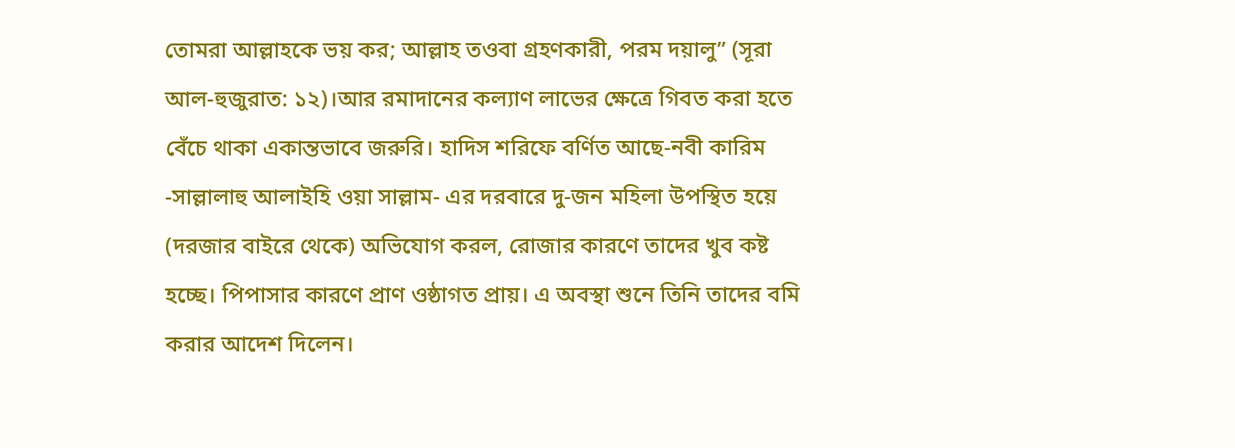তোমরা আল্লাহকে ভয় কর; আল্লাহ তওবা গ্রহণকারী, পরম দয়ালু” (সূরা আল-হুজুরাত: ১২)।আর রমাদানের কল্যাণ লাভের ক্ষেত্রে গিবত করা হতে বেঁচে থাকা একান্তভাবে জরুরি। হাদিস শরিফে বর্ণিত আছে-নবী কারিম -সাল্লালাহু আলাইহি ওয়া সাল্লাম- এর দরবারে দু-জন মহিলা উপস্থিত হয়ে (দরজার বাইরে থেকে) অভিযোগ করল, রোজার কারণে তাদের খুব কষ্ট হচ্ছে। পিপাসার কারণে প্রাণ ওষ্ঠাগত প্রায়। এ অবস্থা শুনে তিনি তাদের বমি করার আদেশ দিলেন।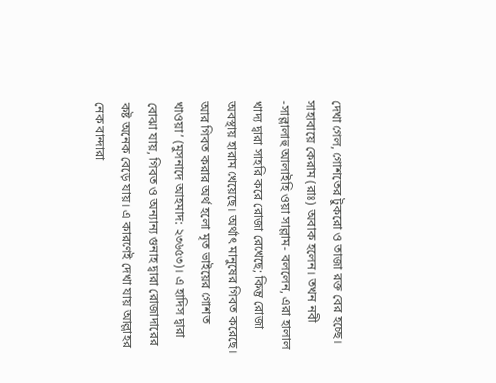দেখা গেল, গোশতের টুকরো ও তাজা রক্ত বের হচ্ছে। সাহাবায়ে কেরাম (রাঃ) অবাক হলেন। তখন নবী -সাল্লালাহু আলাইহি ওয়া সাল্লাম- বললেন, এরা হালাল খাদ্য দ্বারা সাহরি করে রোজা রেখেছে; কিন্তু রোজা অবস্থায় হারাম খেয়েছে। অর্থাৎ মানুষের গিবত করেছে। আর গিবত করার অর্থ হলো মৃত ভাইয়ের গোশত খাওয়া’ (মুসনাদে আহমাদ: ২৩৬৫৩)। এ হাদিস দ্বারা বোঝা যায়, গিবত ও অন্যান্য গুনাহ দ্বারা রোজাদারের কষ্ট অনেক বেড়ে যায়। এ কারণেই দেখা যায় আল্লাহর নেক বান্দারা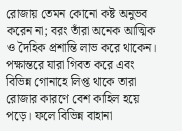রোজায় তেমন কোনো কষ্ট অনুভব করেন না; বরং তাঁরা অনেক আত্মিক ও দৈহিক প্রশান্তি লাভ করে থাকেন। পক্ষান্তরে যারা গিবত করে এবং বিভিন্ন গোনাহে লিপ্ত থাকে তারা রোজার কারণে বেশ কাহিল হয়ে পড়ে। ফলে বিভিন্ন বাহানা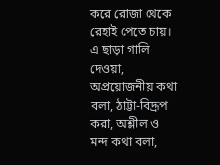করে রোজা থেকে রেহাই পেতে চায়। এ ছাড়া গালি দেওয়া, অপ্রয়োজনীয় কথা বলা, ঠাট্টা-বিদ্রূপ করা, অশ্লীল ও মন্দ কথা বলা,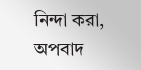নিন্দা করা, অপবাদ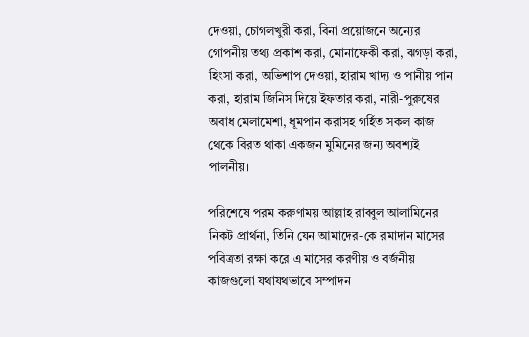দেওয়া, চোগলখুরী করা, বিনা প্রয়োজনে অন্যের গোপনীয় তথ্য প্রকাশ করা, মোনাফেকী করা, ঝগড়া করা, হিংসা করা, অভিশাপ দেওয়া, হারাম খাদ্য ও পানীয় পান করা, হারাম জিনিস দিয়ে ইফতার করা, নারী-পুরুষের অবাধ মেলামেশা, ধূমপান করাসহ গর্হিত সকল কাজ থেকে বিরত থাকা একজন মুমিনের জন্য অবশ্যই পালনীয়।

পরিশেষে পরম করুণাময় আল্লাহ রাব্বুল আলামিনের নিকট প্রার্থনা, তিনি যেন আমাদের-কে রমাদান মাসের পবিত্রতা রক্ষা করে এ মাসের করণীয় ও বর্জনীয় কাজগুলো যথাযথভাবে সম্পাদন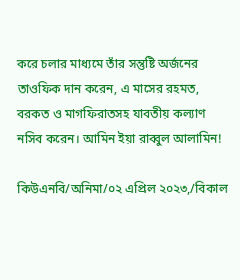করে চলার মাধ্যমে তাঁর সন্তুষ্টি অর্জনের তাওফিক দান করেন, এ মাসের রহমত, বরকত ও মাগফিরাতসহ যাবতীয় কল্যাণ নসিব করেন। আমিন ইয়া রাব্বুল আলামিন!

কিউএনবি/অনিমা/০২ এপ্রিল ২০২৩,/বিকাল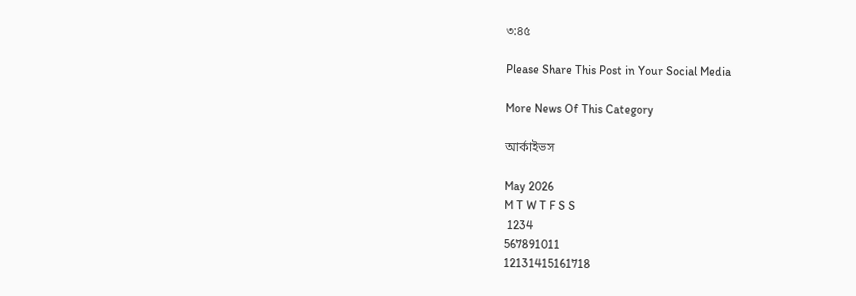৩:৪৫

Please Share This Post in Your Social Media

More News Of This Category

আর্কাইভস

May 2026
M T W T F S S
 1234
567891011
12131415161718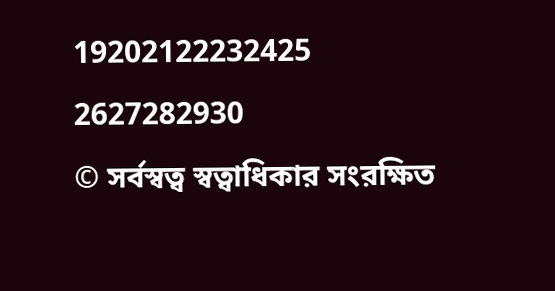19202122232425
2627282930
© সর্বস্বত্ব স্বত্বাধিকার সংরক্ষিত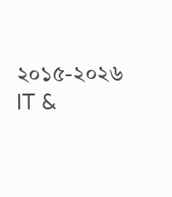২০১৫-২০২৬
IT &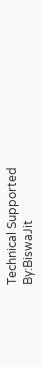Technical Supported By:BiswaJit